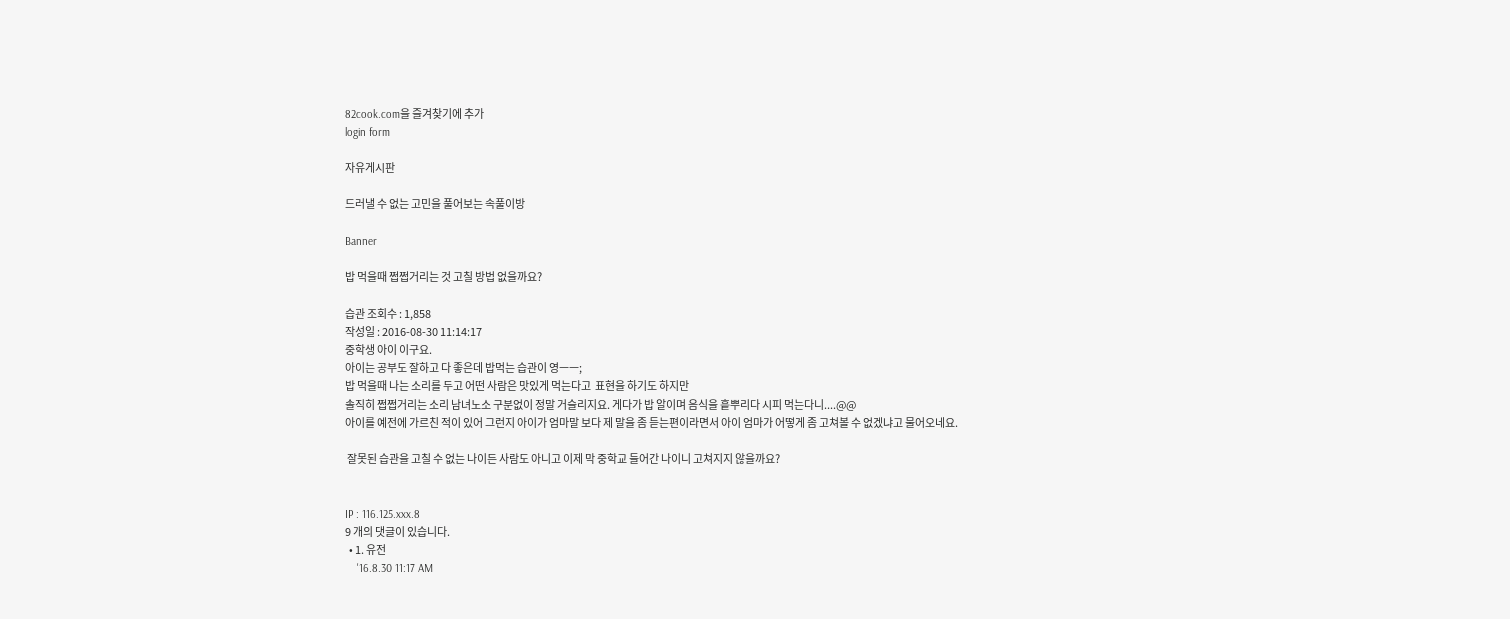82cook.com을 즐겨찾기에 추가
login form

자유게시판

드러낼 수 없는 고민을 풀어보는 속풀이방

Banner

밥 먹을때 쩝쩝거리는 것 고칠 방법 없을까요?

습관 조회수 : 1,858
작성일 : 2016-08-30 11:14:17
중학생 아이 이구요.
아이는 공부도 잘하고 다 좋은데 밥먹는 습관이 영ㅡㅡ;
밥 먹을때 나는 소리를 두고 어떤 사람은 맛있게 먹는다고  표현을 하기도 하지만
솔직히 쩝쩝거리는 소리 남녀노소 구분없이 정말 거슬리지요. 게다가 밥 알이며 음식을 흩뿌리다 시피 먹는다니....@@
아이를 예전에 가르친 적이 있어 그런지 아이가 엄마말 보다 제 말을 좀 듣는편이라면서 아이 엄마가 어떻게 좀 고쳐볼 수 없겠냐고 물어오네요.

 잘못된 습관을 고칠 수 없는 나이든 사람도 아니고 이제 막 중학교 들어간 나이니 고쳐지지 않을까요?


IP : 116.125.xxx.8
9 개의 댓글이 있습니다.
  • 1. 유전
    '16.8.30 11:17 AM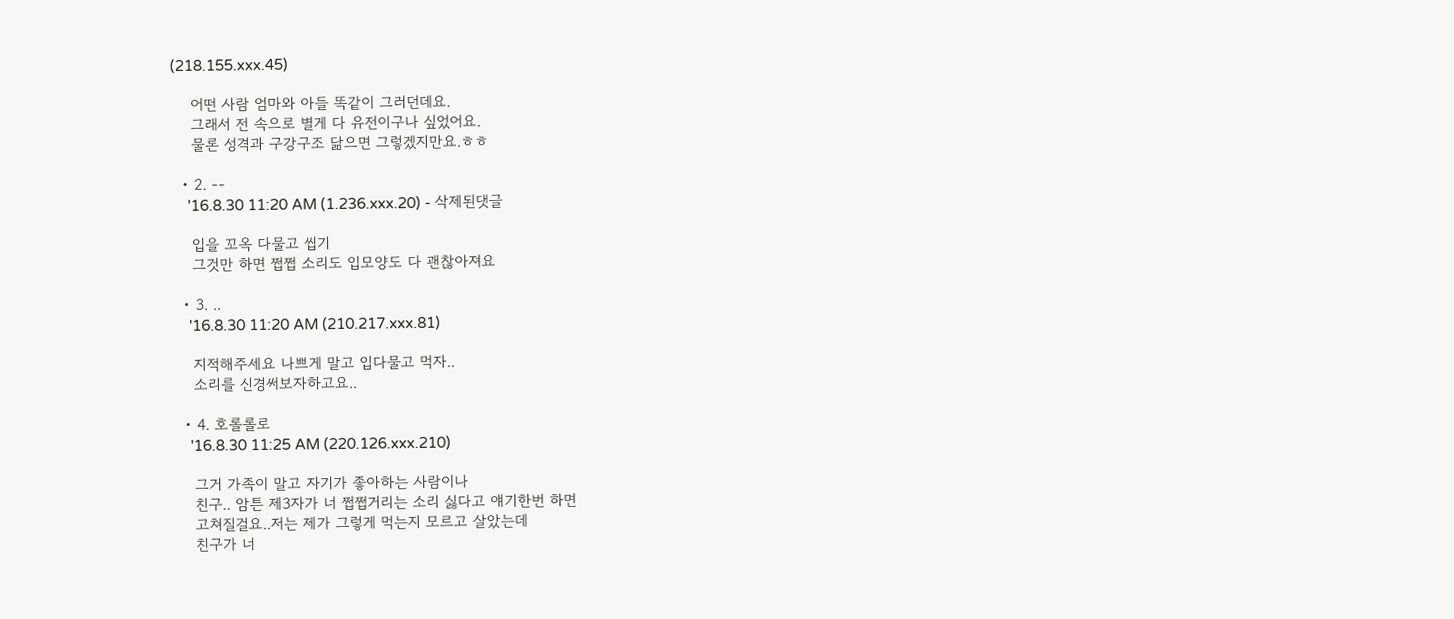(218.155.xxx.45)

    어떤 사람 엄마와 아들 똑같이 그러던데요.
    그래서 전 속으로 별게 다 유전이구나 싶었어요.
    물론 성격과 구강구조 닮으면 그렇겠지만요.ㅎㅎ

  • 2. --
    '16.8.30 11:20 AM (1.236.xxx.20) - 삭제된댓글

    입을 꼬옥 다물고 씹기
    그것만 하면 쩝쩝 소리도 입모양도 다 괜찮아져요

  • 3. ..
    '16.8.30 11:20 AM (210.217.xxx.81)

    지적해주세요 나쁘게 말고 입다물고 먹자..
    소리를 신경써보자하고요..

  • 4. 호롤롤로
    '16.8.30 11:25 AM (220.126.xxx.210)

    그거 가족이 말고 자기가 좋아하는 사람이나
    친구.. 암튼 제3자가 너 쩝쩝거리는 소리 싫다고 얘기한번 하면
    고쳐질걸요..저는 제가 그렇게 먹는지 모르고 살았는데
    친구가 너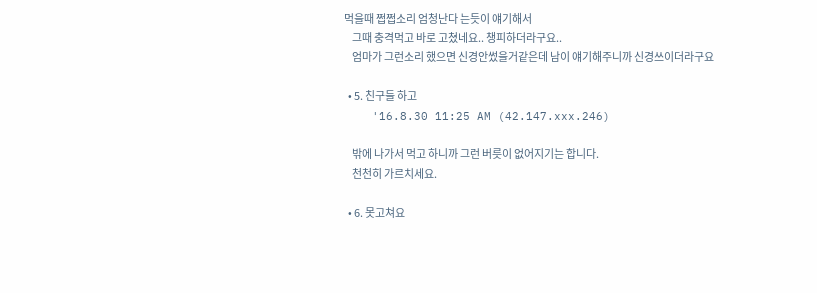먹을때 쩝쩝소리 엄청난다 는듯이 얘기해서
    그때 충격먹고 바로 고쳤네요.. 챙피하더라구요..
    엄마가 그런소리 했으면 신경안썼을거같은데 남이 얘기해주니까 신경쓰이더라구요

  • 5. 친구들 하고
    '16.8.30 11:25 AM (42.147.xxx.246)

    밖에 나가서 먹고 하니까 그런 버릇이 없어지기는 합니다.
    천천히 가르치세요.

  • 6. 못고쳐요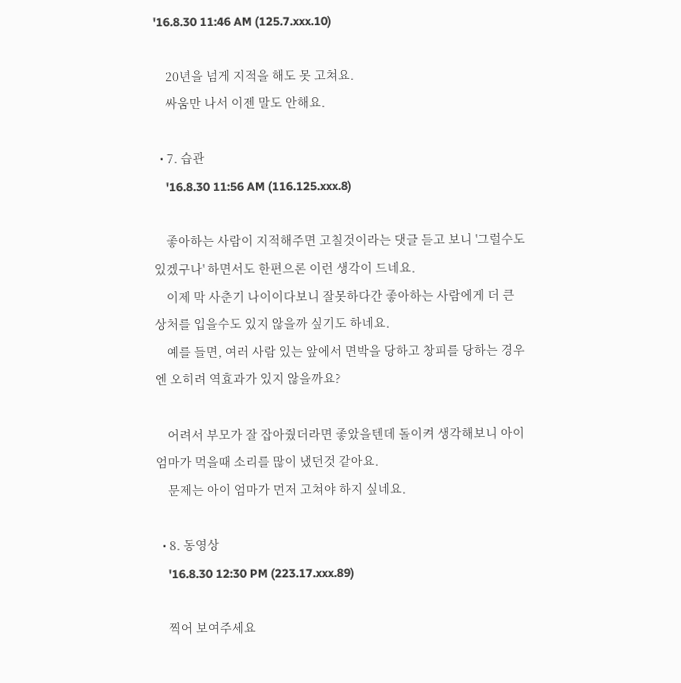'16.8.30 11:46 AM (125.7.xxx.10)

    20년을 넘게 지적을 해도 못 고쳐요.
    싸움만 나서 이젠 말도 안해요.

  • 7. 습관
    '16.8.30 11:56 AM (116.125.xxx.8)

    좋아하는 사람이 지적해주면 고칠것이라는 댓글 듣고 보니 '그럴수도 있겠구나' 하면서도 한편으론 이런 생각이 드네요.
    이제 막 사춘기 나이이다보니 잘못하다간 좋아하는 사람에게 더 큰 상처를 입을수도 있지 않을까 싶기도 하네요.
    예를 들면, 여러 사람 있는 앞에서 면박을 당하고 창피를 당하는 경우엔 오히려 역효과가 있지 않을까요?

    어려서 부모가 잘 잡아줬더라면 좋았을텐데 돌이켜 생각해보니 아이 엄마가 먹을때 소리를 많이 냈던것 같아요.
    문제는 아이 엄마가 먼저 고쳐야 하지 싶네요.

  • 8. 동영상
    '16.8.30 12:30 PM (223.17.xxx.89)

    찍어 보여주세요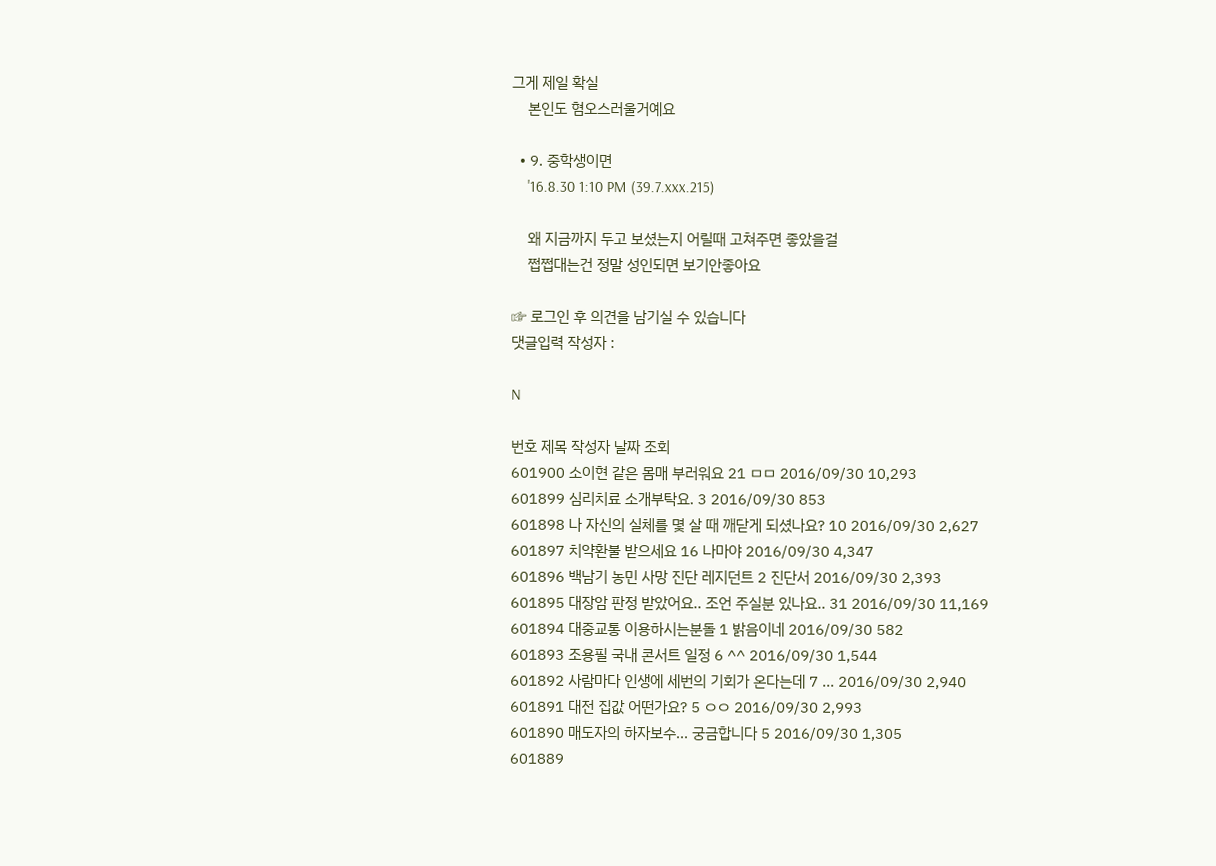그게 제일 확실
    본인도 혐오스러울거예요

  • 9. 중학생이면
    '16.8.30 1:10 PM (39.7.xxx.215)

    왜 지금까지 두고 보셨는지 어릴때 고쳐주면 좋았을걸
    쩝쩝대는건 정말 성인되면 보기안좋아요

☞ 로그인 후 의견을 남기실 수 있습니다
댓글입력 작성자 :

N

번호 제목 작성자 날짜 조회
601900 소이현 같은 몸매 부러워요 21 ㅁㅁ 2016/09/30 10,293
601899 심리치료 소개부탁요. 3 2016/09/30 853
601898 나 자신의 실체를 몇 살 때 깨닫게 되셨나요? 10 2016/09/30 2,627
601897 치약환불 받으세요 16 나마야 2016/09/30 4,347
601896 백남기 농민 사망 진단 레지던트 2 진단서 2016/09/30 2,393
601895 대장암 판정 받았어요.. 조언 주실분 있나요.. 31 2016/09/30 11,169
601894 대중교통 이용하시는분돌 1 밝음이네 2016/09/30 582
601893 조용필 국내 콘서트 일정 6 ^^ 2016/09/30 1,544
601892 사람마다 인생에 세번의 기회가 온다는데 7 ... 2016/09/30 2,940
601891 대전 집값 어떤가요? 5 ㅇㅇ 2016/09/30 2,993
601890 매도자의 하자보수... 궁금합니다 5 2016/09/30 1,305
601889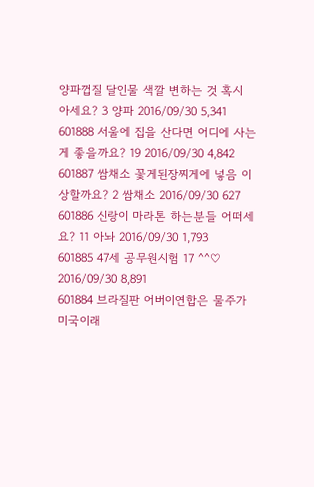양파껍질 달인물 색깔 변하는 것 혹시 아세요? 3 양파 2016/09/30 5,341
601888 서울에 집을 산다면 어디에 사는게 좋을까요? 19 2016/09/30 4,842
601887 쌈채소 꽃게된장찌게에 넣음 이상할까요? 2 쌈채소 2016/09/30 627
601886 신랑이 마라톤 하는분들 어떠세요? 11 아놔 2016/09/30 1,793
601885 47세 공무원시험 17 ^^♡ 2016/09/30 8,891
601884 브라질판 어버이연합은 물주가 미국이래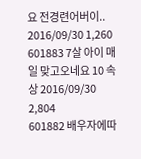요 전경련어버이.. 2016/09/30 1,260
601883 7살 아이 매일 맞고오네요 10 속상 2016/09/30 2,804
601882 배우자에따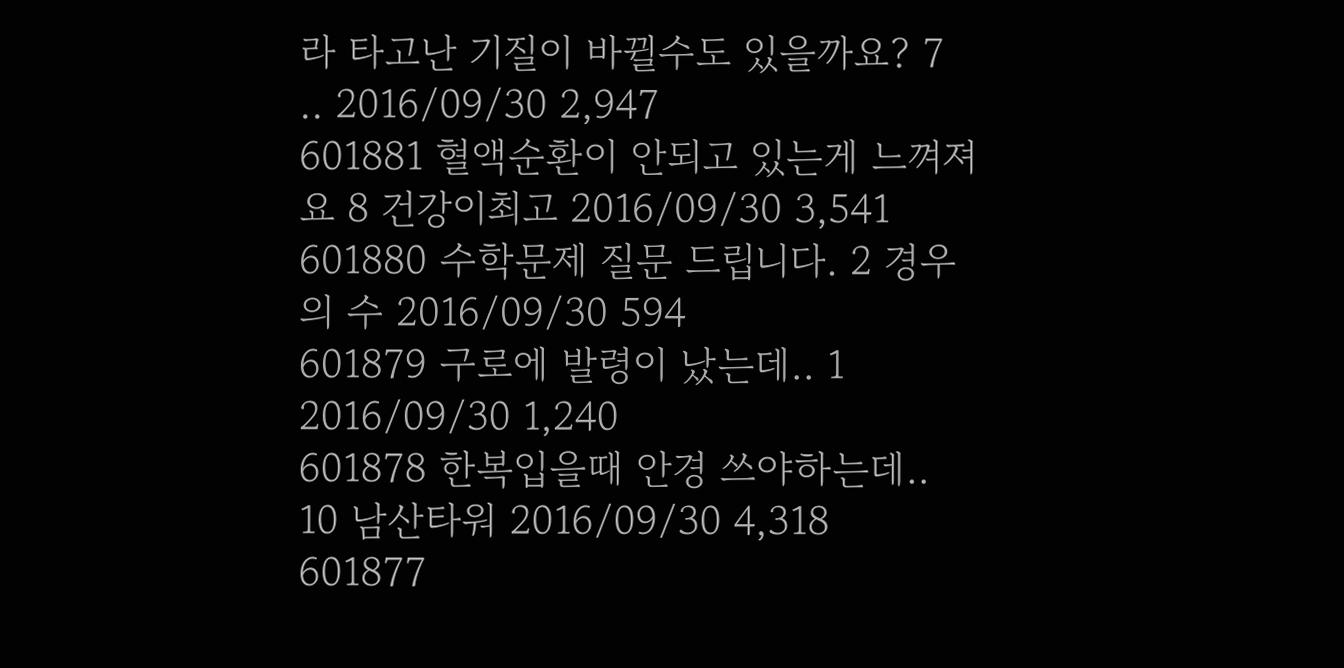라 타고난 기질이 바뀔수도 있을까요? 7 .. 2016/09/30 2,947
601881 혈액순환이 안되고 있는게 느껴져요 8 건강이최고 2016/09/30 3,541
601880 수학문제 질문 드립니다. 2 경우의 수 2016/09/30 594
601879 구로에 발령이 났는데.. 1 2016/09/30 1,240
601878 한복입을때 안경 쓰야하는데‥ 10 남산타워 2016/09/30 4,318
601877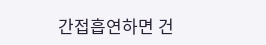간접흡연하면 건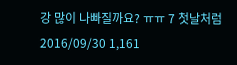강 많이 나빠질까요? ㅠㅠ 7 첫날처럼 2016/09/30 1,161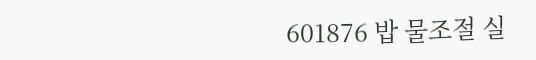601876 밥 물조절 실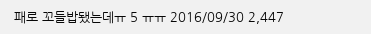패로 꼬들밥됐는데ㅠ 5 ㅠㅠ 2016/09/30 2,447